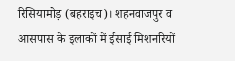रिसियामोड़ (बहराइच)। शहनवाजपुर व आसपास के इलाकों में ईसाई मिशनरियों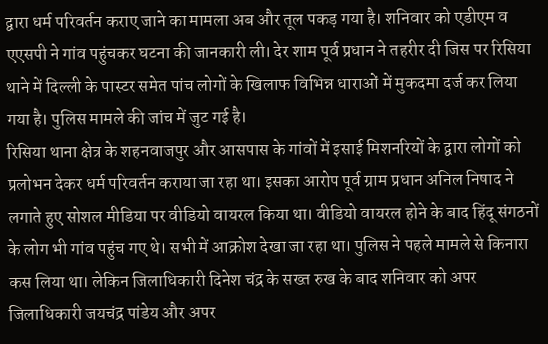द्वारा धर्म परिवर्तन कराए जाने का मामला अब और तूल पकड़ गया है। शनिवार को एडीएम व एएसपी ने गांव पहुंचकर घटना की जानकारी ली। देर शाम पूर्व प्रधान ने तहरीर दी जिस पर रिसिया थाने में दिल्ली के पास्टर समेत पांच लोगों के खिलाफ विभिन्न धाराओं में मुकदमा दर्ज कर लिया गया है। पुलिस मामले की जांच में जुट गई है।
रिसिया थाना क्षेत्र के शहनवाजपुर और आसपास के गांवों में इसाई मिशनरियों के द्वारा लोगों को प्रलोभन देकर धर्म परिवर्तन कराया जा रहा था। इसका आरोप पूर्व ग्राम प्रधान अनिल निषाद ने लगाते हुए सोशल मीडिया पर वीडियो वायरल किया था। वीडियो वायरल होने के बाद हिंदू संगठनों के लोग भी गांव पहुंच गए थे। सभी में आक्रोश देखा जा रहा था। पुलिस ने पहले मामले से किनारा कस लिया था। लेकिन जिलाधिकारी दिनेश चंद्र के सख्त रुख के बाद शनिवार को अपर जिलाधिकारी जयचंद्र पांडेय और अपर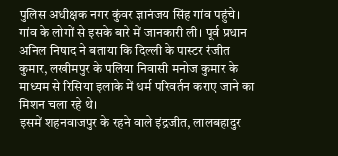पुलिस अधीक्षक नगर कुंवर ज्ञानंजय सिंह गांव पहुंचे। गांव के लोगों से इसके बारे में जानकारी ली। पूर्व प्रधान अनिल निषाद ने बताया कि दिल्ली के पास्टर रंजीत कुमार, लखीमपुर के पलिया निवासी मनोज कुमार के माध्यम से रिसिया इलाके में धर्म परिवर्तन कराए जाने का मिशन चला रहे थे।
इसमें शहनवाजपुर के रहने वाले इंद्रजीत, लालबहादुर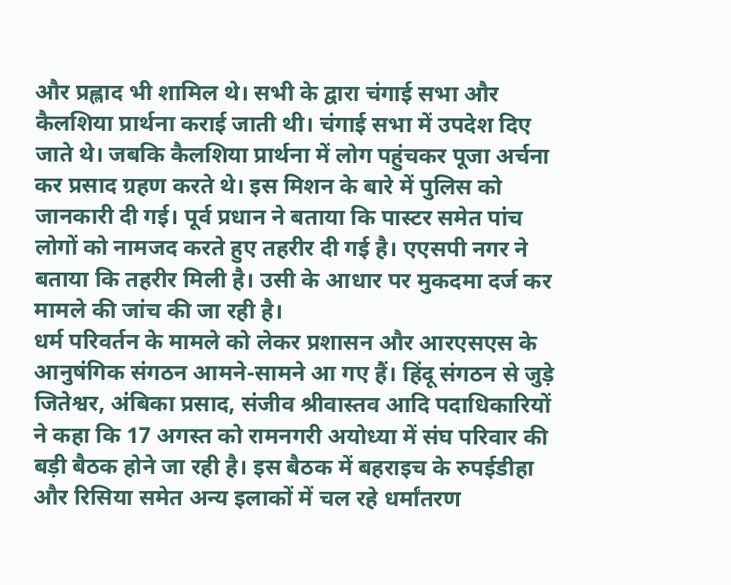और प्रह्लाद भी शामिल थे। सभी के द्वारा चंगाई सभा और कैलशिया प्रार्थना कराई जाती थी। चंगाई सभा में उपदेश दिए जाते थे। जबकि कैलशिया प्रार्थना में लोग पहुंचकर पूजा अर्चना कर प्रसाद ग्रहण करते थे। इस मिशन के बारे में पुलिस को जानकारी दी गई। पूर्व प्रधान ने बताया कि पास्टर समेत पांच लोगों को नामजद करते हुए तहरीर दी गई है। एएसपी नगर ने बताया कि तहरीर मिली है। उसी के आधार पर मुकदमा दर्ज कर मामले की जांच की जा रही है।
धर्म परिवर्तन के मामले को लेकर प्रशासन और आरएसएस के आनुषंगिक संगठन आमने-सामने आ गए हैं। हिंदू संगठन से जुड़े जितेश्वर, अंबिका प्रसाद, संजीव श्रीवास्तव आदि पदाधिकारियों ने कहा कि 17 अगस्त को रामनगरी अयोध्या में संघ परिवार की बड़ी बैठक होने जा रही है। इस बैठक में बहराइच के रुपईडीहा और रिसिया समेत अन्य इलाकों में चल रहे धर्मांतरण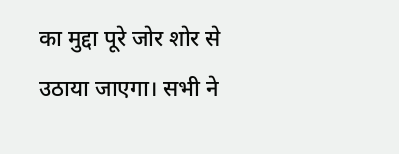का मुद्दा पूरे जोर शोर से उठाया जाएगा। सभी ने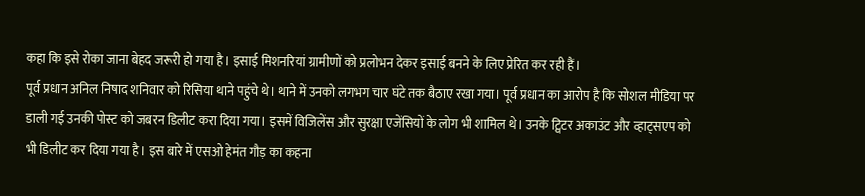कहा कि इसे रोका जाना बेहद जरूरी हो गया है। इसाई मिशनरियां ग्रामीणों को प्रलोभन देकर इसाई बनने के लिए प्रेरित कर रही हैं।
पूर्व प्रधान अनिल निषाद शनिवार को रिसिया थाने पहुंचे थे। थाने में उनको लगभग चार घंटे तक बैठाए रखा गया। पूर्व प्रधान का आरोप है कि सोशल मीडिया पर डाली गई उनकी पोस्ट को जबरन डिलीट करा दिया गया। इसमें विजिलेंस और सुरक्षा एजेंसियों के लोग भी शामिल थे। उनके ट्विटर अकाउंट और व्हाट्सएप को भी डिलीट कर दिया गया है। इस बारे में एसओ हेमंत गौड़ का कहना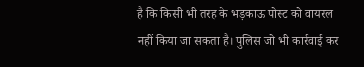है कि किसी भी तरह के भड़काऊ पोस्ट को वायरल नहीं किया जा सकता है। पुलिस जो भी कार्रवाई कर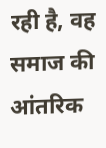रही है, वह समाज की आंतरिक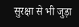सुरक्षा से भी जुड़ा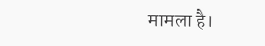मामला है।